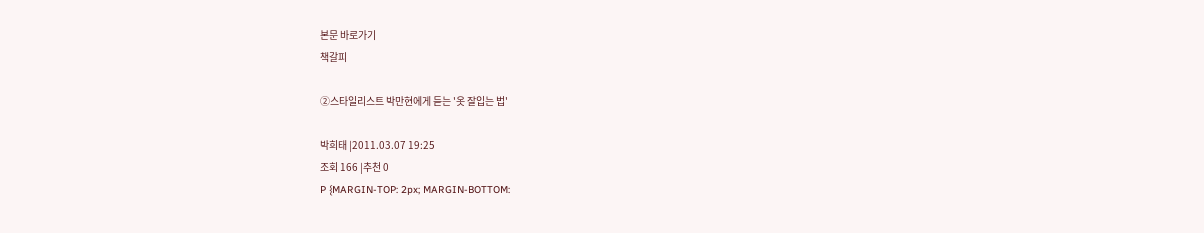본문 바로가기
책갈피

②스타일리스트 박만현에게 듣는 '옷 잘입는 법'

박희태 |2011.03.07 19:25
조회 166 |추천 0
P {MARGIN-TOP: 2px; MARGIN-BOTTOM: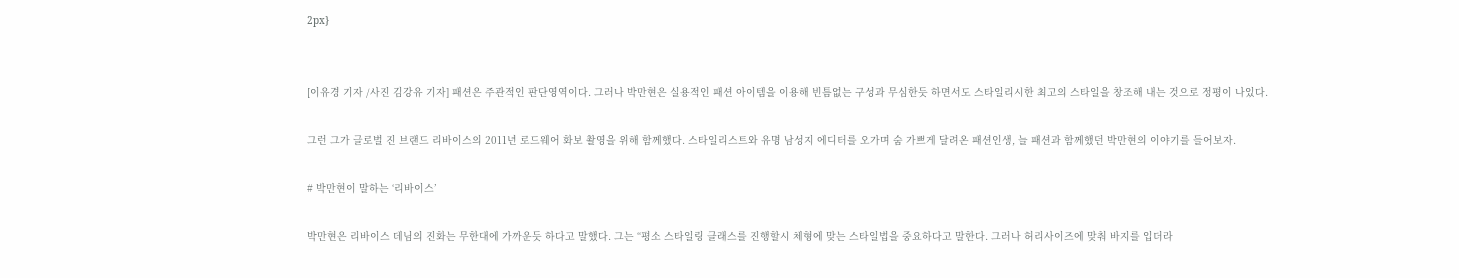2px}


[이유경 기자 /사진 김강유 기자] 패션은 주관적인 판단영역이다. 그러나 박만현은 실용적인 패션 아이템을 이용해 빈틈없는 구성과 무심한듯 하면서도 스타일리시한 최고의 스타일을 창조해 내는 것으로 정평이 나있다.

그런 그가 글로벌 진 브랜드 리바이스의 2011년 로드웨어 화보 촬영을 위해 함께했다. 스타일리스트와 유명 남성지 에디터를 오가며 숨 가쁘게 달려온 패션인생, 늘 패션과 함께했던 박만현의 이야기를 들어보자.

# 박만현이 말하는 ‘리바이스’

박만현은 리바이스 데님의 진화는 무한대에 가까운듯 하다고 말했다. 그는 “평소 스타일링 클래스를 진행할시 체형에 맞는 스타일법을 중요하다고 말한다. 그러나 허리사이즈에 맞춰 바지를 입더라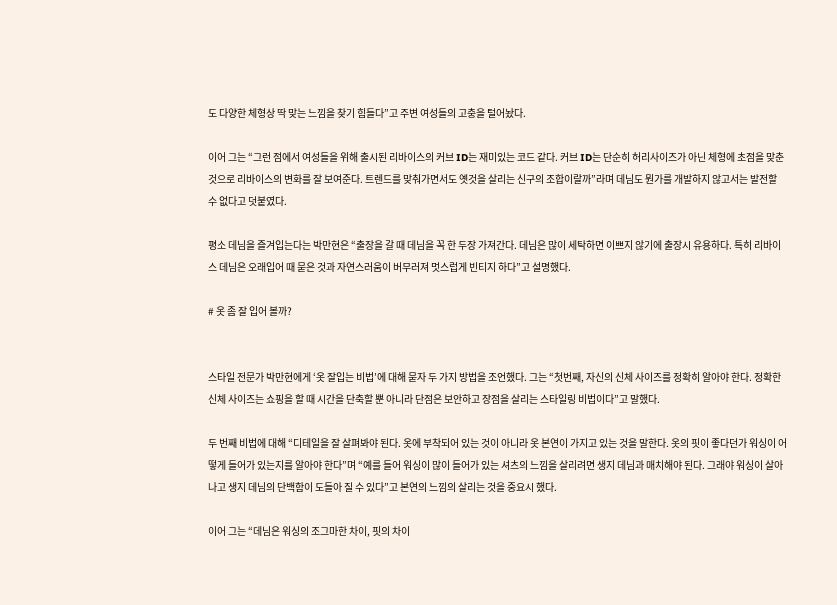도 다양한 체형상 딱 맞는 느낌을 찾기 힘들다”고 주변 여성들의 고충을 털어놨다.

이어 그는 “그런 점에서 여성들을 위해 출시된 리바이스의 커브 ID는 재미있는 코드 같다. 커브 ID는 단순히 허리사이즈가 아닌 체형에 초점을 맞춘 것으로 리바이스의 변화를 잘 보여준다. 트렌드를 맞춰가면서도 옛것을 살리는 신구의 조합이랄까”라며 데님도 뭔가를 개발하지 않고서는 발전할 수 없다고 덧붙였다.

평소 데님을 즐겨입는다는 박만현은 “출장을 갈 때 데님을 꼭 한 두장 가져간다. 데님은 많이 세탁하면 이쁘지 않기에 출장시 유용하다. 특히 리바이스 데님은 오래입어 때 묻은 것과 자연스러움이 버무러져 멋스럽게 빈티지 하다”고 설명했다.

# 옷 좀 잘 입어 볼까?


스타일 전문가 박만현에게 ‘옷 잘입는 비법’에 대해 묻자 두 가지 방법을 조언했다. 그는 “첫번째, 자신의 신체 사이즈를 정확히 알아야 한다. 정확한 신체 사이즈는 쇼핑을 할 때 시간을 단축할 뿐 아니라 단점은 보안하고 장점을 살리는 스타일링 비법이다”고 말했다.

두 번째 비법에 대해 “디테일을 잘 살펴봐야 된다. 옷에 부착되어 있는 것이 아니라 옷 본연이 가지고 있는 것을 말한다. 옷의 핏이 좋다던가 워싱이 어떻게 들어가 있는지를 알아야 한다”며 “예를 들어 워싱이 많이 들어가 있는 셔츠의 느낌을 살리려면 생지 데님과 매치해야 된다. 그래야 워싱이 살아나고 생지 데님의 단백함이 도들아 질 수 있다”고 본연의 느낌의 살리는 것을 중요시 했다.

이어 그는 “데님은 워싱의 조그마한 차이, 핏의 차이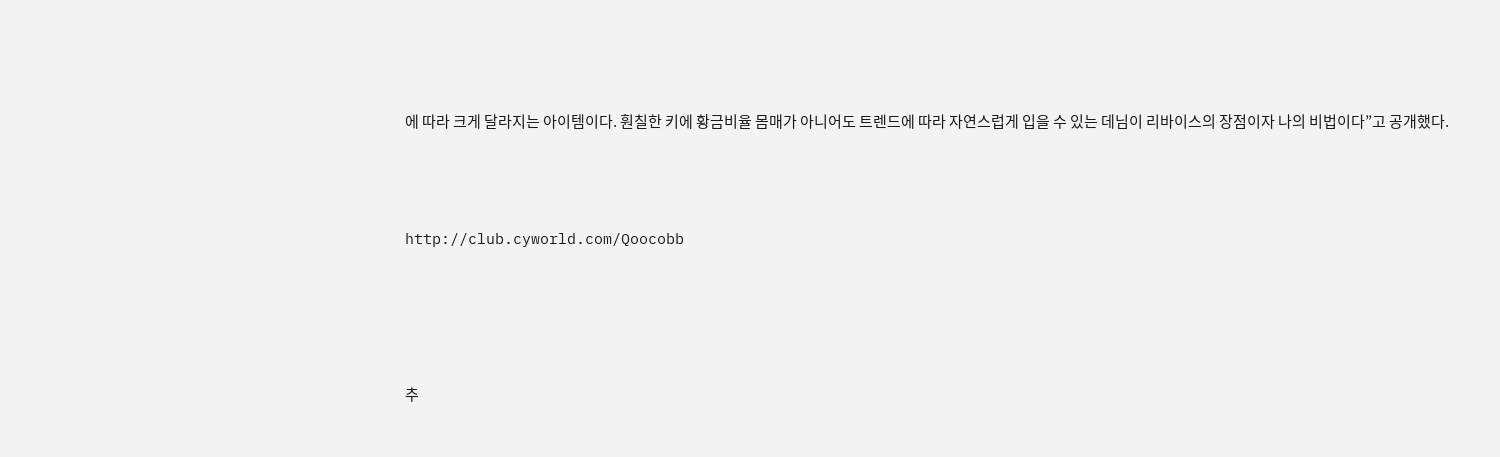에 따라 크게 달라지는 아이템이다. 훤칠한 키에 황금비율 몸매가 아니어도 트렌드에 따라 자연스럽게 입을 수 있는 데님이 리바이스의 장점이자 나의 비법이다”고 공개했다.





http://club.cyworld.com/Qoocobb







추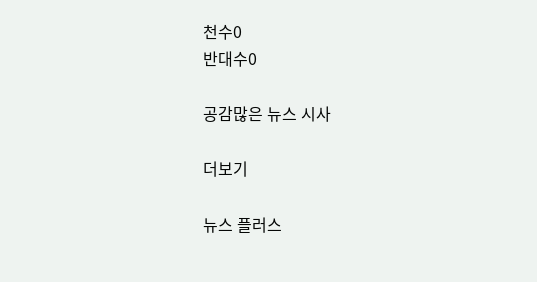천수0
반대수0

공감많은 뉴스 시사

더보기

뉴스 플러스